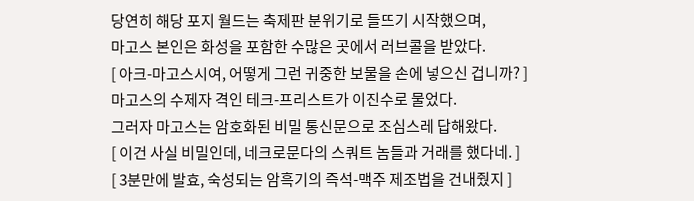당연히 해당 포지 월드는 축제판 분위기로 들뜨기 시작했으며,
마고스 본인은 화성을 포함한 수많은 곳에서 러브콜을 받았다.
[ 아크-마고스시여, 어떻게 그런 귀중한 보물을 손에 넣으신 겁니까? ]
마고스의 수제자 격인 테크-프리스트가 이진수로 물었다.
그러자 마고스는 암호화된 비밀 통신문으로 조심스레 답해왔다.
[ 이건 사실 비밀인데, 네크로문다의 스쿼트 놈들과 거래를 했다네. ]
[ 3분만에 발효, 숙성되는 암흑기의 즉석-맥주 제조법을 건내줬지 ]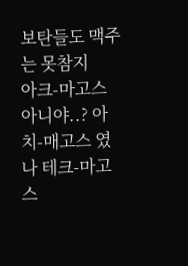보탄들도 맥주는 못참지
아크-마고스 아니야..? 아치-매고스 였나 테크-마고스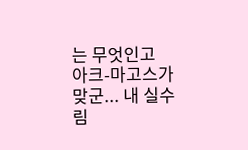는 무엇인고
아크-마고스가 맞군... 내 실수림